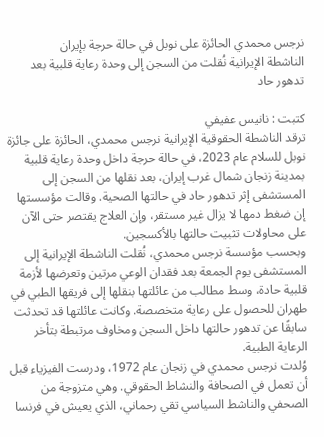نرجس محمدي الحائزة على نوبل في حالة حرجة بإيران
الناشطة الإيرانية نُقلت من السجن إلى وحدة رعاية قلبية بعد تدهور حاد

كتبت : نانيس عفيفي
ترقد الناشطة الحقوقية الإيرانية نرجس محمدي، الحائزة على جائزة نوبل للسلام عام 2023، في حالة حرجة داخل وحدة رعاية قلبية بمدينة زنجان شمال غرب إيران، بعد نقلها من السجن إلى المستشفى إثر تدهور حاد في حالتها الصحية. وقالت مؤسستها إن ضغط دمها لا يزال غير مستقر، وإن العلاج يقتصر حتى الآن على محاولات تثبيت حالتها بالأكسجين.
وبحسب مؤسسة نرجس محمدي، نُقلت الناشطة الإيرانية إلى المستشفى يوم الجمعة بعد فقدان الوعي مرتين وتعرضها لأزمة قلبية حادة، وسط مطالب من عائلتها بنقلها إلى فريقها الطبي في طهران للحصول على رعاية متخصصة. وكانت عائلتها قد تحدثت سابقًا عن تدهور حالتها داخل السجن ومخاوف مرتبطة بتأخر الرعاية الطبية.
وُلدت نرجس محمدي في زنجان عام 1972، ودرست الفيزياء قبل أن تعمل في الصحافة والنشاط الحقوقي. وهي متزوجة من الصحفي والناشط السياسي تقي رحماني، الذي يعيش في فرنسا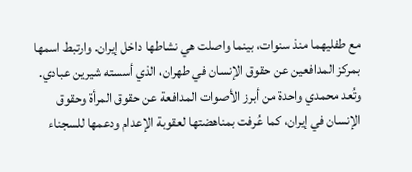مع طفليهما منذ سنوات، بينما واصلت هي نشاطها داخل إيران. وارتبط اسمها بمركز المدافعين عن حقوق الإنسان في طهران، الذي أسسته شيرين عبادي.
وتُعد محمدي واحدة من أبرز الأصوات المدافعة عن حقوق المرأة وحقوق الإنسان في إيران، كما عُرفت بمناهضتها لعقوبة الإعدام ودعمها للسجناء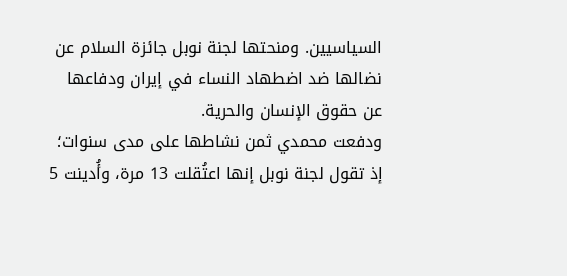السياسيين. ومنحتها لجنة نوبل جائزة السلام عن نضالها ضد اضطهاد النساء في إيران ودفاعها عن حقوق الإنسان والحرية.
ودفعت محمدي ثمن نشاطها على مدى سنوات؛ إذ تقول لجنة نوبل إنها اعتُقلت 13 مرة، وأُدينت 5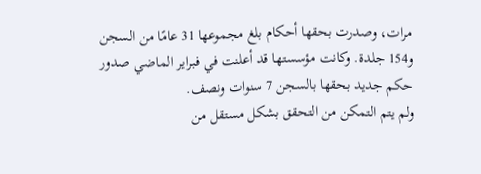مرات، وصدرت بحقها أحكام بلغ مجموعها 31 عامًا من السجن و154 جلدة. وكانت مؤسستها قد أعلنت في فبراير الماضي صدور حكم جديد بحقها بالسجن 7 سنوات ونصف.
ولم يتم التمكن من التحقق بشكل مستقل من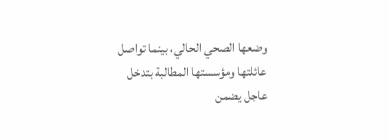وضعها الصحي الحالي، بينما تواصل عائلتها ومؤسستها المطالبة بتدخل عاجل يضمن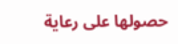حصولها على رعاية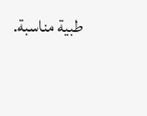طبية مناسبة.